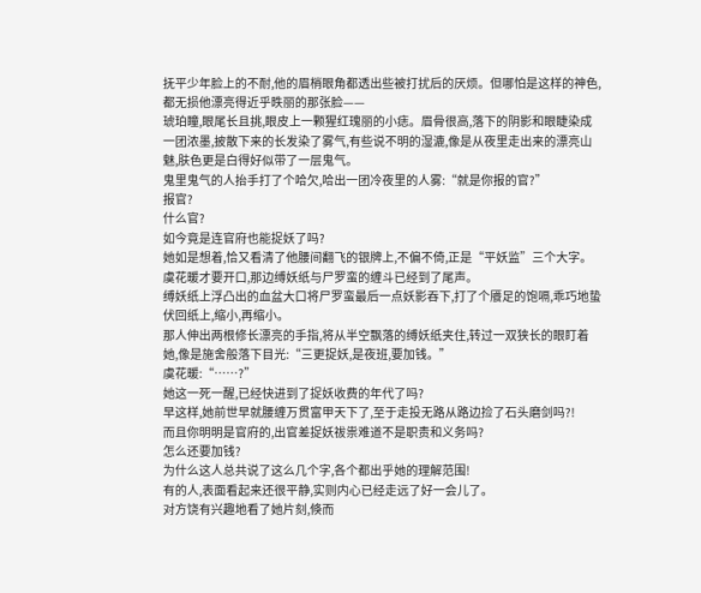抚平少年脸上的不耐,他的眉梢眼角都透出些被打扰后的厌烦。但哪怕是这样的神色,都无损他漂亮得近乎昳丽的那张脸——
琥珀瞳,眼尾长且挑,眼皮上一颗猩红瑰丽的小痣。眉骨很高,落下的阴影和眼睫染成一团浓墨,披散下来的长发染了雾气,有些说不明的湿漉,像是从夜里走出来的漂亮山魅,肤色更是白得好似带了一层鬼气。
鬼里鬼气的人抬手打了个哈欠,哈出一团冷夜里的人雾:“就是你报的官?”
报官?
什么官?
如今竟是连官府也能捉妖了吗?
她如是想着,恰又看清了他腰间翻飞的银牌上,不偏不倚,正是“平妖监”三个大字。
虞花暖才要开口,那边缚妖纸与尸罗蛮的缠斗已经到了尾声。
缚妖纸上浮凸出的血盆大口将尸罗蛮最后一点妖影吞下,打了个餍足的饱嗝,乖巧地蛰伏回纸上,缩小,再缩小。
那人伸出两根修长漂亮的手指,将从半空飘落的缚妖纸夹住,转过一双狭长的眼盯着她,像是施舍般落下目光:“三更捉妖,是夜班,要加钱。”
虞花暖:“……?”
她这一死一醒,已经快进到了捉妖收费的年代了吗?
早这样,她前世早就腰缠万贯富甲天下了,至于走投无路从路边捡了石头磨剑吗?!
而且你明明是官府的,出官差捉妖祓祟难道不是职责和义务吗?
怎么还要加钱?
为什么这人总共说了这么几个字,各个都出乎她的理解范围!
有的人,表面看起来还很平静,实则内心已经走远了好一会儿了。
对方饶有兴趣地看了她片刻,倏而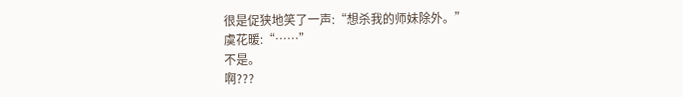很是促狭地笑了一声:“想杀我的师妹除外。”
虞花暖:“……”
不是。
啊???